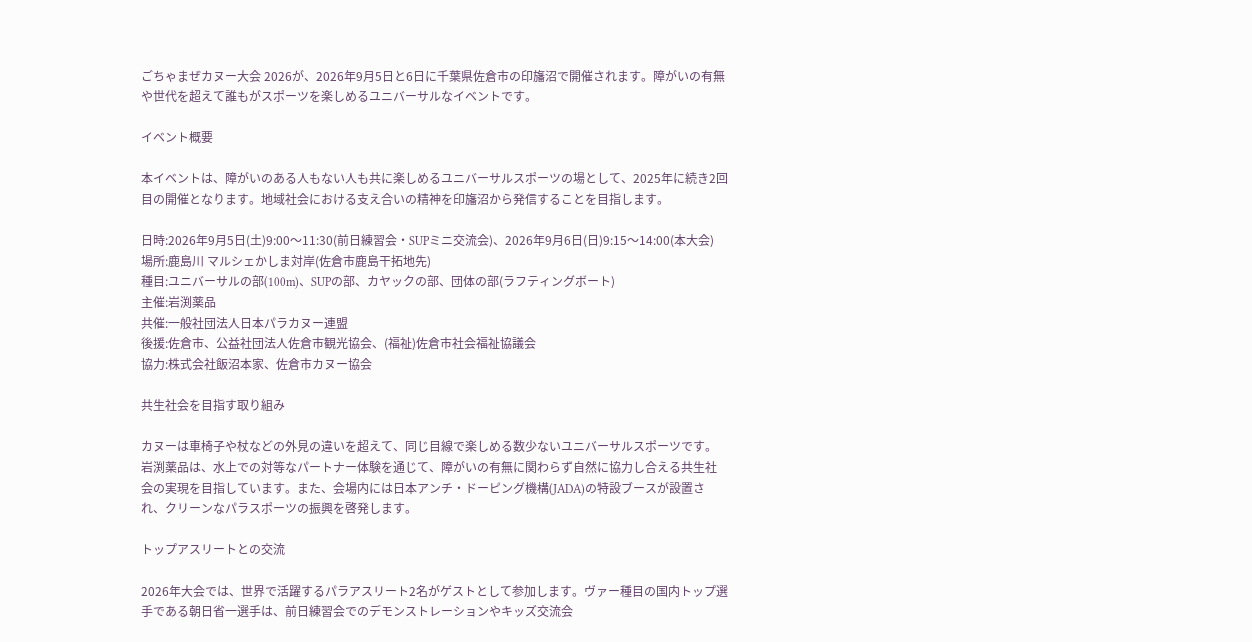ごちゃまぜカヌー大会 2026が、2026年9月5日と6日に千葉県佐倉市の印旛沼で開催されます。障がいの有無や世代を超えて誰もがスポーツを楽しめるユニバーサルなイベントです。

イベント概要

本イベントは、障がいのある人もない人も共に楽しめるユニバーサルスポーツの場として、2025年に続き2回目の開催となります。地域社会における支え合いの精神を印旛沼から発信することを目指します。

日時:2026年9月5日(土)9:00〜11:30(前日練習会・SUPミニ交流会)、2026年9月6日(日)9:15〜14:00(本大会)
場所:鹿島川 マルシェかしま対岸(佐倉市鹿島干拓地先)
種目:ユニバーサルの部(100m)、SUPの部、カヤックの部、団体の部(ラフティングボート)
主催:岩渕薬品
共催:一般社団法人日本パラカヌー連盟
後援:佐倉市、公益社団法人佐倉市観光協会、(福祉)佐倉市社会福祉協議会
協力:株式会社飯沼本家、佐倉市カヌー協会

共生社会を目指す取り組み

カヌーは車椅子や杖などの外見の違いを超えて、同じ目線で楽しめる数少ないユニバーサルスポーツです。岩渕薬品は、水上での対等なパートナー体験を通じて、障がいの有無に関わらず自然に協力し合える共生社会の実現を目指しています。また、会場内には日本アンチ・ドーピング機構(JADA)の特設ブースが設置され、クリーンなパラスポーツの振興を啓発します。

トップアスリートとの交流

2026年大会では、世界で活躍するパラアスリート2名がゲストとして参加します。ヴァー種目の国内トップ選手である朝日省一選手は、前日練習会でのデモンストレーションやキッズ交流会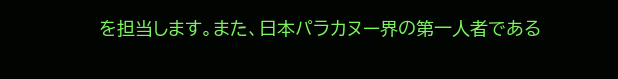を担当します。また、日本パラカヌー界の第一人者である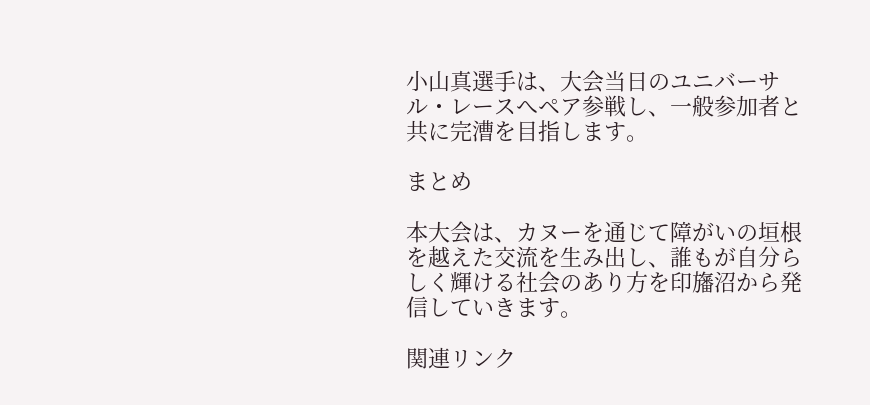小山真選手は、大会当日のユニバーサル・レースへペア参戦し、一般参加者と共に完漕を目指します。

まとめ

本大会は、カヌーを通じて障がいの垣根を越えた交流を生み出し、誰もが自分らしく輝ける社会のあり方を印旛沼から発信していきます。

関連リンク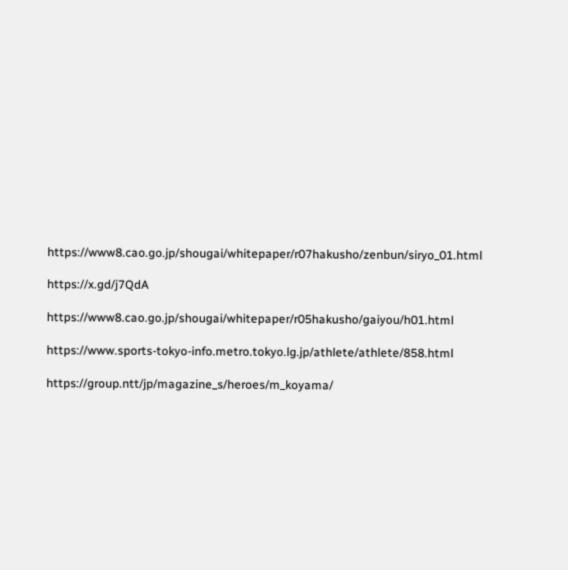https://www8.cao.go.jp/shougai/whitepaper/r07hakusho/zenbun/siryo_01.html

https://x.gd/j7QdA

https://www8.cao.go.jp/shougai/whitepaper/r05hakusho/gaiyou/h01.html

https://www.sports-tokyo-info.metro.tokyo.lg.jp/athlete/athlete/858.html

https://group.ntt/jp/magazine_s/heroes/m_koyama/